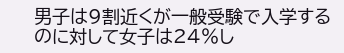男子は9割近くが一般受験で入学するのに対して女子は24%し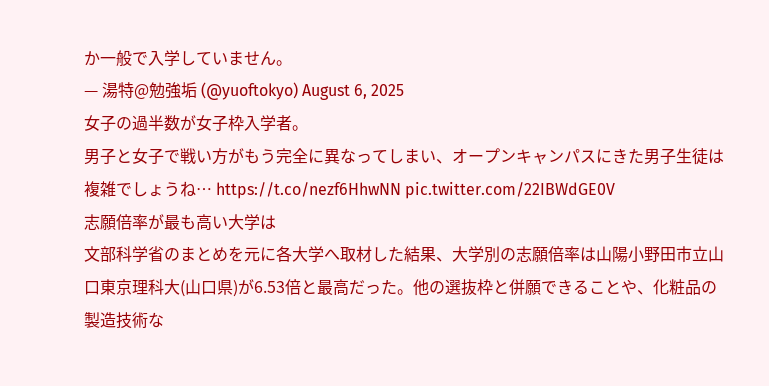か一般で入学していません。
— 湯特@勉強垢 (@yuoftokyo) August 6, 2025
女子の過半数が女子枠入学者。
男子と女子で戦い方がもう完全に異なってしまい、オープンキャンパスにきた男子生徒は複雑でしょうね… https://t.co/nezf6HhwNN pic.twitter.com/22IBWdGE0V
志願倍率が最も高い大学は
文部科学省のまとめを元に各大学へ取材した結果、大学別の志願倍率は山陽小野田市立山口東京理科大(山口県)が6.53倍と最高だった。他の選抜枠と併願できることや、化粧品の製造技術な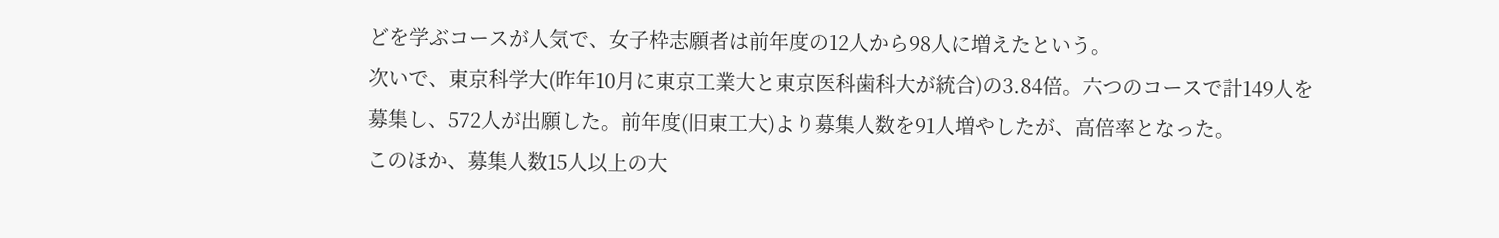どを学ぶコースが人気で、女子枠志願者は前年度の12人から98人に増えたという。
次いで、東京科学大(昨年10月に東京工業大と東京医科歯科大が統合)の3.84倍。六つのコースで計149人を募集し、572人が出願した。前年度(旧東工大)より募集人数を91人増やしたが、高倍率となった。
このほか、募集人数15人以上の大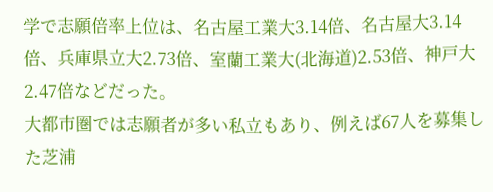学で志願倍率上位は、名古屋工業大3.14倍、名古屋大3.14倍、兵庫県立大2.73倍、室蘭工業大(北海道)2.53倍、神戸大2.47倍などだった。
大都市圏では志願者が多い私立もあり、例えば67人を募集した芝浦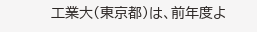工業大(東京都)は、前年度よ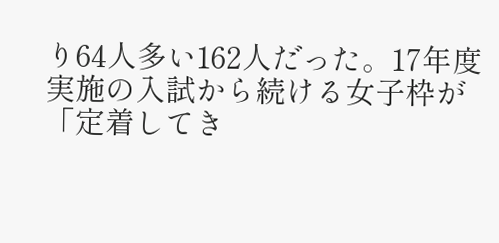り64人多い162人だった。17年度実施の入試から続ける女子枠が「定着してき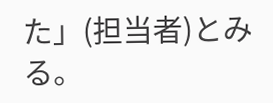た」(担当者)とみる。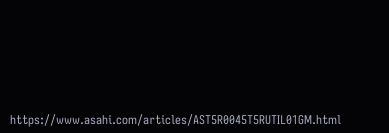https://www.asahi.com/articles/AST5R0045T5RUTIL01GM.html